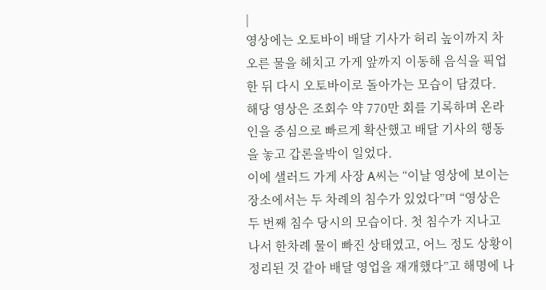|
영상에는 오토바이 배달 기사가 허리 높이까지 차오른 물을 헤치고 가게 앞까지 이동해 음식을 픽업한 뒤 다시 오토바이로 돌아가는 모습이 담겼다.
해당 영상은 조회수 약 770만 회를 기록하며 온라인을 중심으로 빠르게 확산했고 배달 기사의 행동을 놓고 갑론을박이 일었다.
이에 샐러드 가게 사장 A씨는 “이날 영상에 보이는 장소에서는 두 차례의 침수가 있었다”며 “영상은 두 번째 침수 당시의 모습이다. 첫 침수가 지나고 나서 한차례 물이 빠진 상태였고, 어느 정도 상황이 정리된 것 같아 배달 영업을 재개했다”고 해명에 나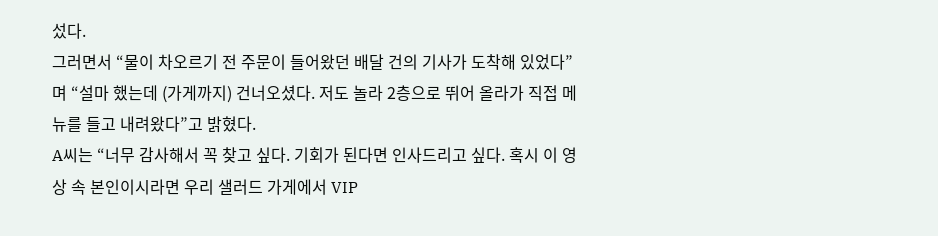섰다.
그러면서 “물이 차오르기 전 주문이 들어왔던 배달 건의 기사가 도착해 있었다”며 “설마 했는데 (가게까지) 건너오셨다. 저도 놀라 2층으로 뛰어 올라가 직접 메뉴를 들고 내려왔다”고 밝혔다.
A씨는 “너무 감사해서 꼭 찾고 싶다. 기회가 된다면 인사드리고 싶다. 혹시 이 영상 속 본인이시라면 우리 샐러드 가게에서 VIP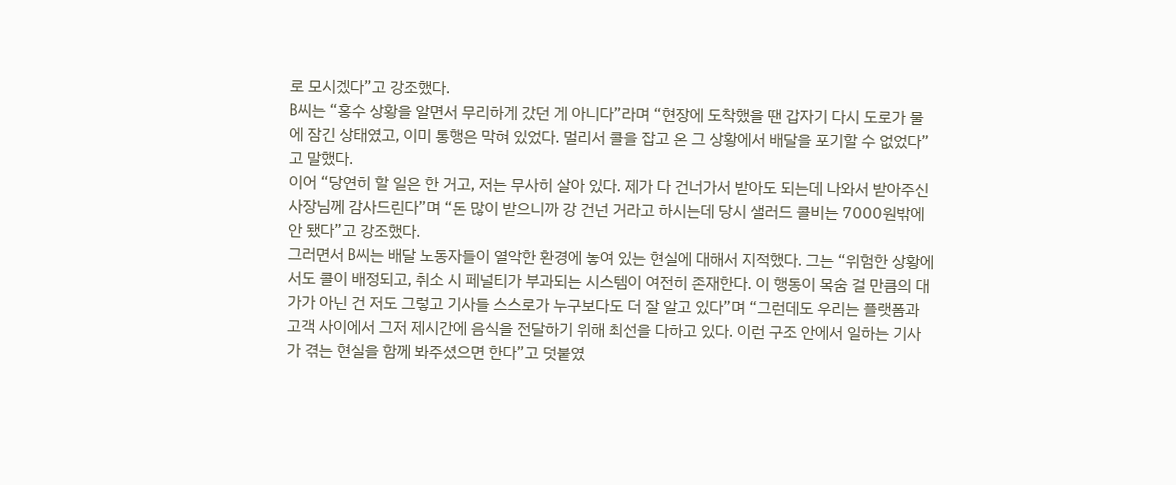로 모시겠다”고 강조했다.
B씨는 “홍수 상황을 알면서 무리하게 갔던 게 아니다”라며 “현장에 도착했을 땐 갑자기 다시 도로가 물에 잠긴 상태였고, 이미 통행은 막혀 있었다. 멀리서 콜을 잡고 온 그 상황에서 배달을 포기할 수 없었다”고 말했다.
이어 “당연히 할 일은 한 거고, 저는 무사히 살아 있다. 제가 다 건너가서 받아도 되는데 나와서 받아주신 사장님께 감사드린다”며 “돈 많이 받으니까 강 건넌 거라고 하시는데 당시 샐러드 콜비는 7000원밖에 안 됐다”고 강조했다.
그러면서 B씨는 배달 노동자들이 열악한 환경에 놓여 있는 현실에 대해서 지적했다. 그는 “위험한 상황에서도 콜이 배정되고, 취소 시 페널티가 부과되는 시스템이 여전히 존재한다. 이 행동이 목숨 걸 만큼의 대가가 아닌 건 저도 그렇고 기사들 스스로가 누구보다도 더 잘 알고 있다”며 “그런데도 우리는 플랫폼과 고객 사이에서 그저 제시간에 음식을 전달하기 위해 최선을 다하고 있다. 이런 구조 안에서 일하는 기사가 겪는 현실을 함께 봐주셨으면 한다”고 덧붙였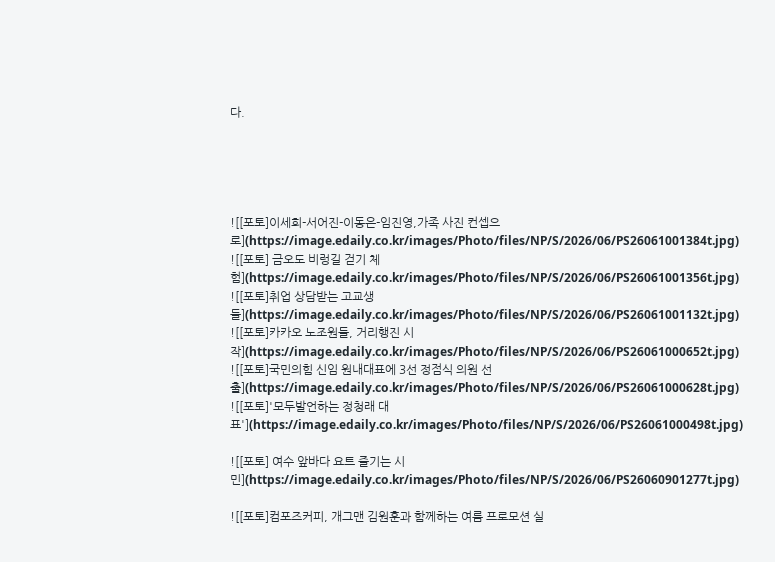다.





![[포토]이세희-서어진-이동은-임진영,가족 사진 컨셉으로](https://image.edaily.co.kr/images/Photo/files/NP/S/2026/06/PS26061001384t.jpg)
![[포토] 금오도 비렁길 걷기 체험](https://image.edaily.co.kr/images/Photo/files/NP/S/2026/06/PS26061001356t.jpg)
![[포토]취업 상담받는 고교생들](https://image.edaily.co.kr/images/Photo/files/NP/S/2026/06/PS26061001132t.jpg)
![[포토]카카오 노조원들, 거리행진 시작](https://image.edaily.co.kr/images/Photo/files/NP/S/2026/06/PS26061000652t.jpg)
![[포토]국민의힘 신임 원내대표에 3선 정점식 의원 선출](https://image.edaily.co.kr/images/Photo/files/NP/S/2026/06/PS26061000628t.jpg)
![[포토]'모두발언하는 정청래 대표'](https://image.edaily.co.kr/images/Photo/files/NP/S/2026/06/PS26061000498t.jpg)

![[포토] 여수 앞바다 요트 즐기는 시민](https://image.edaily.co.kr/images/Photo/files/NP/S/2026/06/PS26060901277t.jpg)

![[포토]컴포즈커피, 개그맨 김원훈과 함께하는 여름 프로모션 실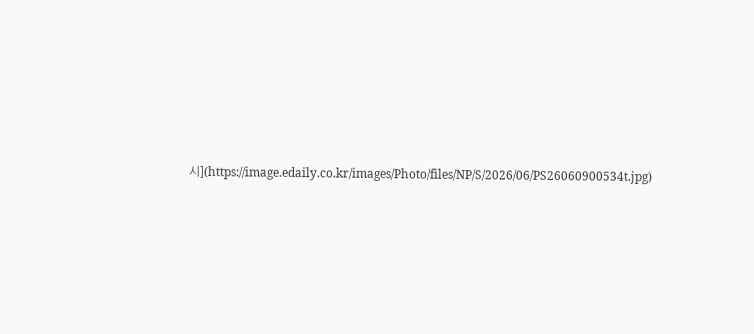시](https://image.edaily.co.kr/images/Photo/files/NP/S/2026/06/PS26060900534t.jpg)